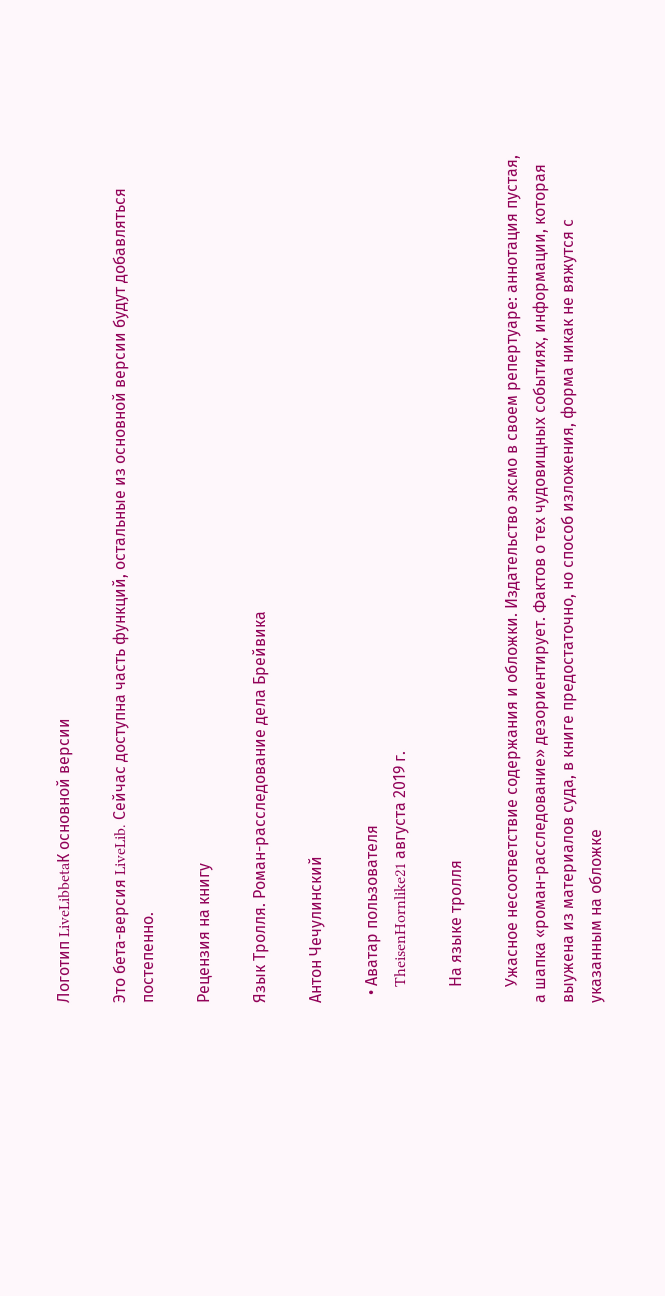Логотип LiveLibbetaК основной версии

Это бета-версия LiveLib. Сейчас доступна часть функций, остальные из основной версии будут добавляться постепенно.

Рецензия на книгу

Язык Тролля. Роман-расследование дела Брейвика

Антон Чечулинский

  • Аватар пользователя
    TheisenHornlike21 августа 2019 г.

    На языке тролля

    Ужасное несоответствие содержания и обложки. Издательство эксмо в своем репертуаре: аннотация пустая, а шапка «роман-расследование» дезориентирует. Фактов о тех чудовищных событиях, информации, которая выужена из материалов суда, в книге предостаточно, но способ изложения, форма никак не вяжутся с указанным на обложке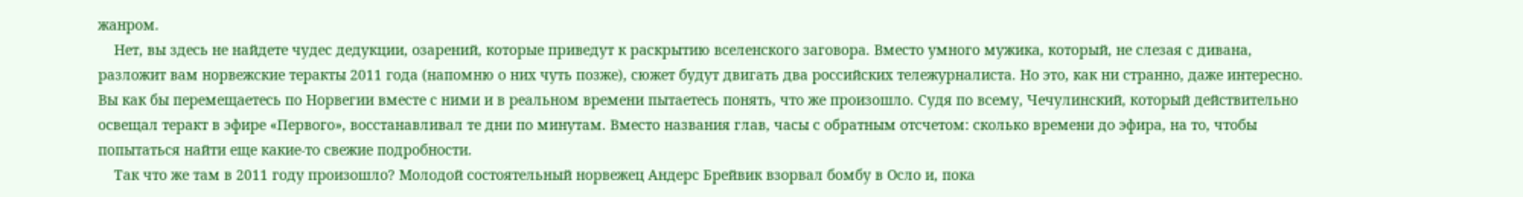жанром.
    Нет, вы здесь не найдете чудес дедукции, озарений, которые приведут к раскрытию вселенского заговора. Вместо умного мужика, который, не слезая с дивана, разложит вам норвежские теракты 2011 года (напомню о них чуть позже), сюжет будут двигать два российских тележурналиста. Но это, как ни странно, даже интересно. Вы как бы перемещаетесь по Норвегии вместе с ними и в реальном времени пытаетесь понять, что же произошло. Судя по всему, Чечулинский, который действительно освещал теракт в эфире «Первого», восстанавливал те дни по минутам. Вместо названия глав, часы с обратным отсчетом: сколько времени до эфира, на то, чтобы попытаться найти еще какие-то свежие подробности.
    Так что же там в 2011 году произошло? Молодой состоятельный норвежец Андерс Брейвик взорвал бомбу в Осло и, пока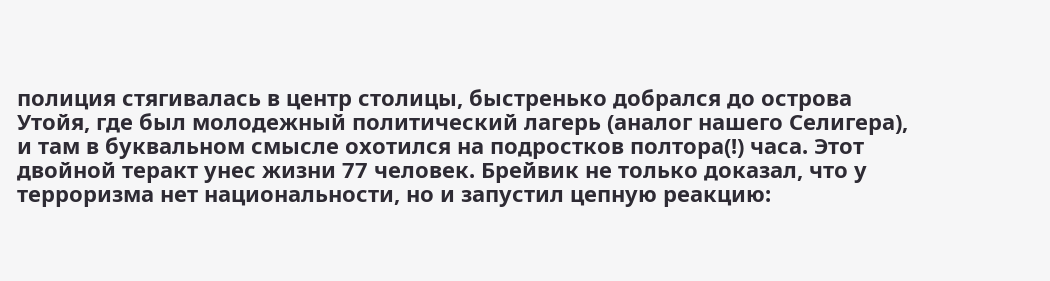полиция стягивалась в центр столицы, быстренько добрался до острова Утойя, где был молодежный политический лагерь (аналог нашего Селигера), и там в буквальном смысле охотился на подростков полтора(!) часа. Этот двойной теракт унес жизни 77 человек. Брейвик не только доказал, что у терроризма нет национальности, но и запустил цепную реакцию: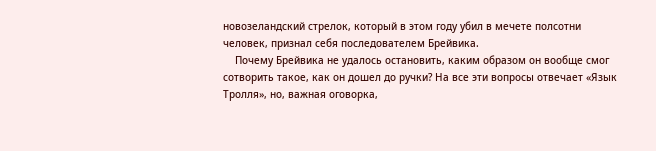новозеландский стрелок, который в этом году убил в мечете полсотни человек, признал себя последователем Брейвика.
    Почему Брейвика не удалось остановить, каким образом он вообще смог сотворить такое, как он дошел до ручки? На все эти вопросы отвечает «Язык Тролля», но, важная оговорка,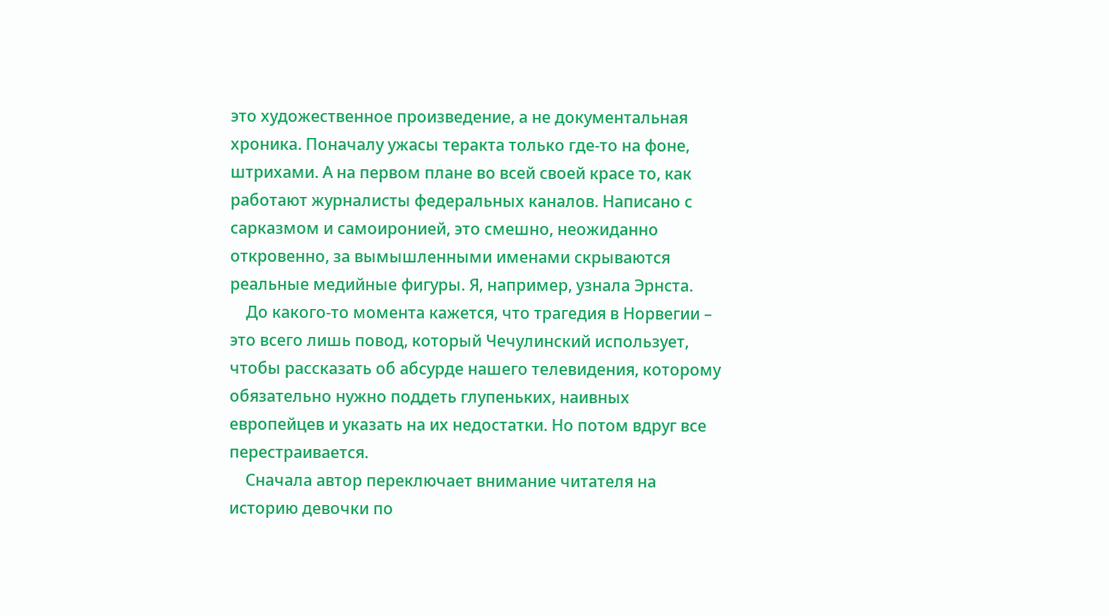это художественное произведение, а не документальная хроника. Поначалу ужасы теракта только где-то на фоне, штрихами. А на первом плане во всей своей красе то, как работают журналисты федеральных каналов. Написано с сарказмом и самоиронией, это смешно, неожиданно откровенно, за вымышленными именами скрываются реальные медийные фигуры. Я, например, узнала Эрнста.
    До какого-то момента кажется, что трагедия в Норвегии – это всего лишь повод, который Чечулинский использует, чтобы рассказать об абсурде нашего телевидения, которому обязательно нужно поддеть глупеньких, наивных европейцев и указать на их недостатки. Но потом вдруг все перестраивается.
    Сначала автор переключает внимание читателя на историю девочки по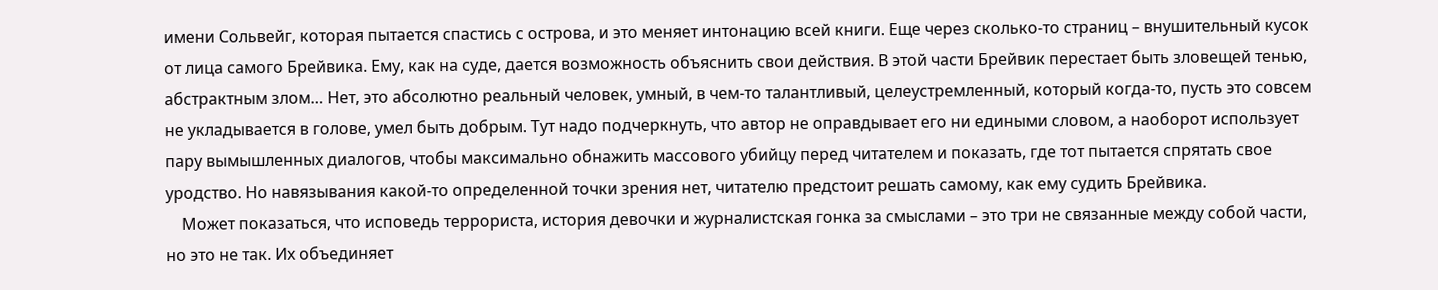имени Сольвейг, которая пытается спастись с острова, и это меняет интонацию всей книги. Еще через сколько-то страниц – внушительный кусок от лица самого Брейвика. Ему, как на суде, дается возможность объяснить свои действия. В этой части Брейвик перестает быть зловещей тенью, абстрактным злом… Нет, это абсолютно реальный человек, умный, в чем-то талантливый, целеустремленный, который когда-то, пусть это совсем не укладывается в голове, умел быть добрым. Тут надо подчеркнуть, что автор не оправдывает его ни едиными словом, а наоборот использует пару вымышленных диалогов, чтобы максимально обнажить массового убийцу перед читателем и показать, где тот пытается спрятать свое уродство. Но навязывания какой-то определенной точки зрения нет, читателю предстоит решать самому, как ему судить Брейвика.
    Может показаться, что исповедь террориста, история девочки и журналистская гонка за смыслами – это три не связанные между собой части, но это не так. Их объединяет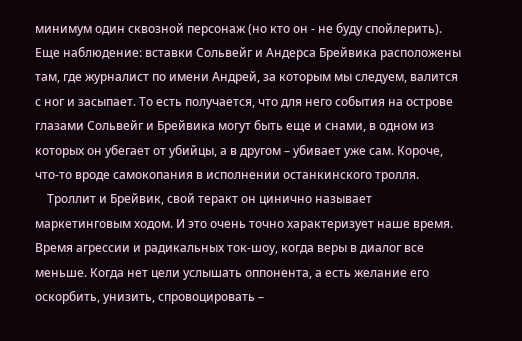минимум один сквозной персонаж (но кто он - не буду спойлерить). Еще наблюдение: вставки Сольвейг и Андерса Брейвика расположены там, где журналист по имени Андрей, за которым мы следуем, валится с ног и засыпает. То есть получается, что для него события на острове глазами Сольвейг и Брейвика могут быть еще и снами, в одном из которых он убегает от убийцы, а в другом – убивает уже сам. Короче, что-то вроде самокопания в исполнении останкинского тролля.
    Троллит и Брейвик, свой теракт он цинично называет маркетинговым ходом. И это очень точно характеризует наше время. Время агрессии и радикальных ток-шоу, когда веры в диалог все меньше. Когда нет цели услышать оппонента, а есть желание его оскорбить, унизить, спровоцировать –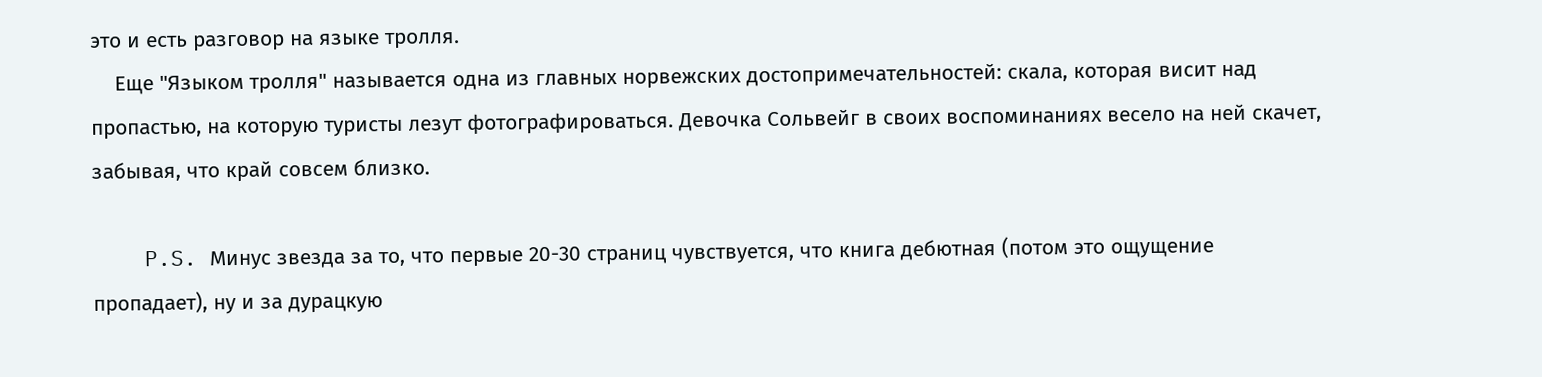это и есть разговор на языке тролля.
    Еще "Языком тролля" называется одна из главных норвежских достопримечательностей: скала, которая висит над пропастью, на которую туристы лезут фотографироваться. Девочка Сольвейг в своих воспоминаниях весело на ней скачет, забывая, что край совсем близко.

    P.S. Минус звезда за то, что первые 20-30 страниц чувствуется, что книга дебютная (потом это ощущение пропадает), ну и за дурацкую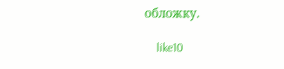обложку.

    like10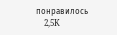понравилось
    2,5K